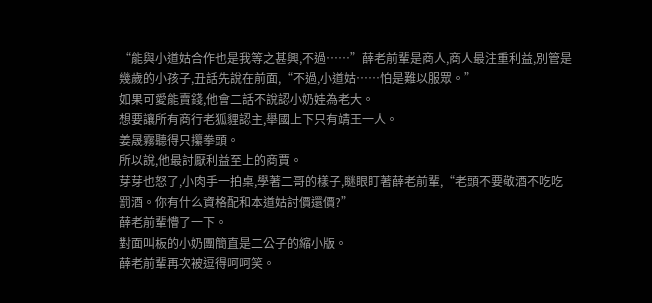“能與小道姑合作也是我等之甚興,不過……”薛老前輩是商人,商人最注重利益,別管是幾歲的小孩子,丑話先說在前面,“不過,小道姑……怕是難以服眾。”
如果可愛能賣錢,他會二話不說認小奶娃為老大。
想要讓所有商行老狐貍認主,舉國上下只有靖王一人。
姜晟霧聽得只攥拳頭。
所以說,他最討厭利益至上的商賈。
芽芽也怒了,小肉手一拍桌,學著二哥的樣子,瞇眼盯著薛老前輩,“老頭不要敬酒不吃吃罰酒。你有什么資格配和本道姑討價還價?”
薛老前輩懵了一下。
對面叫板的小奶團簡直是二公子的縮小版。
薛老前輩再次被逗得呵呵笑。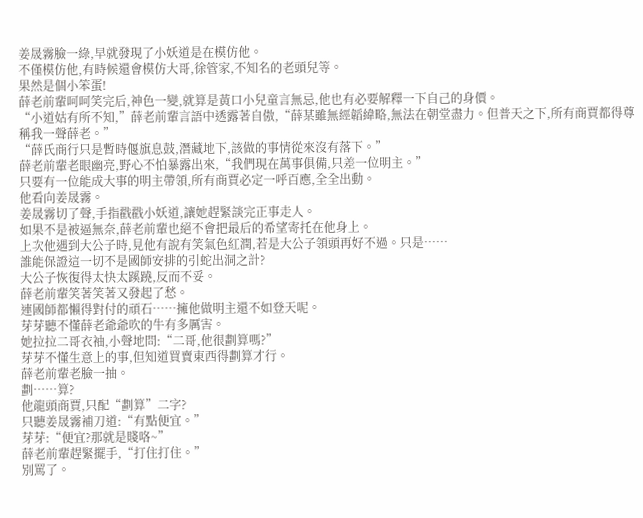姜晟霧臉一綠,早就發現了小妖道是在模仿他。
不僅模仿他,有時候還會模仿大哥,徐管家,不知名的老頭兒等。
果然是個小笨蛋!
薛老前輩呵呵笑完后,神色一變,就算是黃口小兒童言無忌,他也有必要解釋一下自己的身價。
“小道姑有所不知,”薛老前輩言語中透露著自傲,“薛某雖無經韜緯略,無法在朝堂盡力。但普天之下,所有商賈都得尊稱我一聲薛老。”
“薛氏商行只是暫時偃旗息鼓,潛藏地下,該做的事情從來沒有落下。”
薛老前輩老眼幽亮,野心不怕暴露出來,“我們現在萬事俱備,只差一位明主。”
只要有一位能成大事的明主帶領,所有商賈必定一呼百應,全全出動。
他看向姜晟霧。
姜晟霧切了聲,手指戳戳小妖道,讓她趕緊談完正事走人。
如果不是被逼無奈,薛老前輩也絕不會把最后的希望寄托在他身上。
上次他遇到大公子時,見他有說有笑氣色紅潤,若是大公子領頭再好不過。只是……
誰能保證這一切不是國師安排的引蛇出洞之計?
大公子恢復得太快太蹊蹺,反而不妥。
薛老前輩笑著笑著又發起了愁。
連國師都懶得對付的頑石……擁他做明主還不如登天呢。
芽芽聽不懂薛老爺爺吹的牛有多厲害。
她拉拉二哥衣袖,小聲地問:“二哥,他很劃算嗎?”
芽芽不懂生意上的事,但知道買賣東西得劃算才行。
薛老前輩老臉一抽。
劃……算?
他龍頭商賈,只配“劃算”二字?
只聽姜晟霧補刀道:“有點便宜。”
芽芽:“便宜?那就是賤咯~”
薛老前輩趕緊擺手,“打住打住。”
別罵了。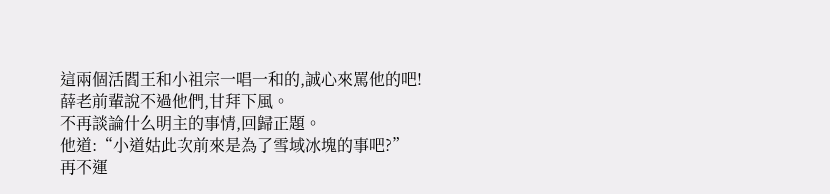這兩個活閻王和小祖宗一唱一和的,誠心來罵他的吧!
薛老前輩說不過他們,甘拜下風。
不再談論什么明主的事情,回歸正題。
他道:“小道姑此次前來是為了雪域冰塊的事吧?”
再不運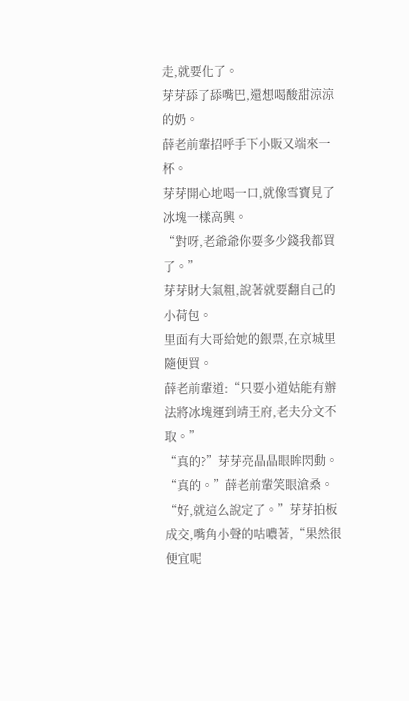走,就要化了。
芽芽舔了舔嘴巴,還想喝酸甜涼涼的奶。
薛老前輩招呼手下小販又端來一杯。
芽芽開心地喝一口,就像雪寶見了冰塊一樣高興。
“對呀,老爺爺你要多少錢我都買了。”
芽芽財大氣粗,說著就要翻自己的小荷包。
里面有大哥給她的銀票,在京城里隨便買。
薛老前輩道:“只要小道姑能有辦法將冰塊運到靖王府,老夫分文不取。”
“真的?”芽芽亮晶晶眼眸閃動。
“真的。”薛老前輩笑眼滄桑。
“好,就這么說定了。”芽芽拍板成交,嘴角小聲的咕噥著,“果然很便宜呢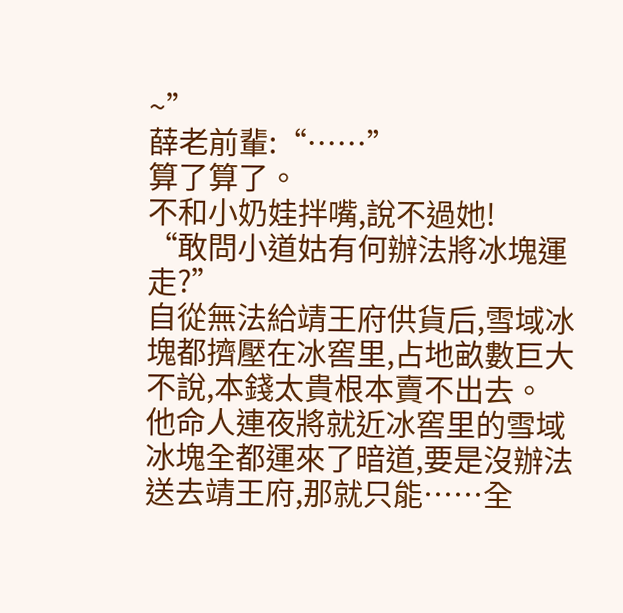~”
薛老前輩:“……”
算了算了。
不和小奶娃拌嘴,說不過她!
“敢問小道姑有何辦法將冰塊運走?”
自從無法給靖王府供貨后,雪域冰塊都擠壓在冰窖里,占地畝數巨大不說,本錢太貴根本賣不出去。
他命人連夜將就近冰窖里的雪域冰塊全都運來了暗道,要是沒辦法送去靖王府,那就只能……全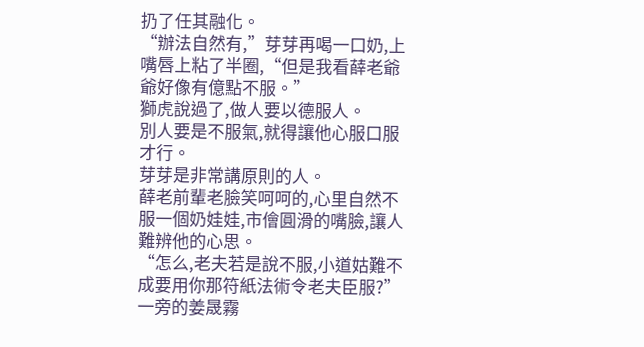扔了任其融化。
“辦法自然有,”芽芽再喝一口奶,上嘴唇上粘了半圈,“但是我看薛老爺爺好像有億點不服。”
獅虎說過了,做人要以德服人。
別人要是不服氣,就得讓他心服口服才行。
芽芽是非常講原則的人。
薛老前輩老臉笑呵呵的,心里自然不服一個奶娃娃,市儈圓滑的嘴臉,讓人難辨他的心思。
“怎么,老夫若是說不服,小道姑難不成要用你那符紙法術令老夫臣服?”
一旁的姜晟霧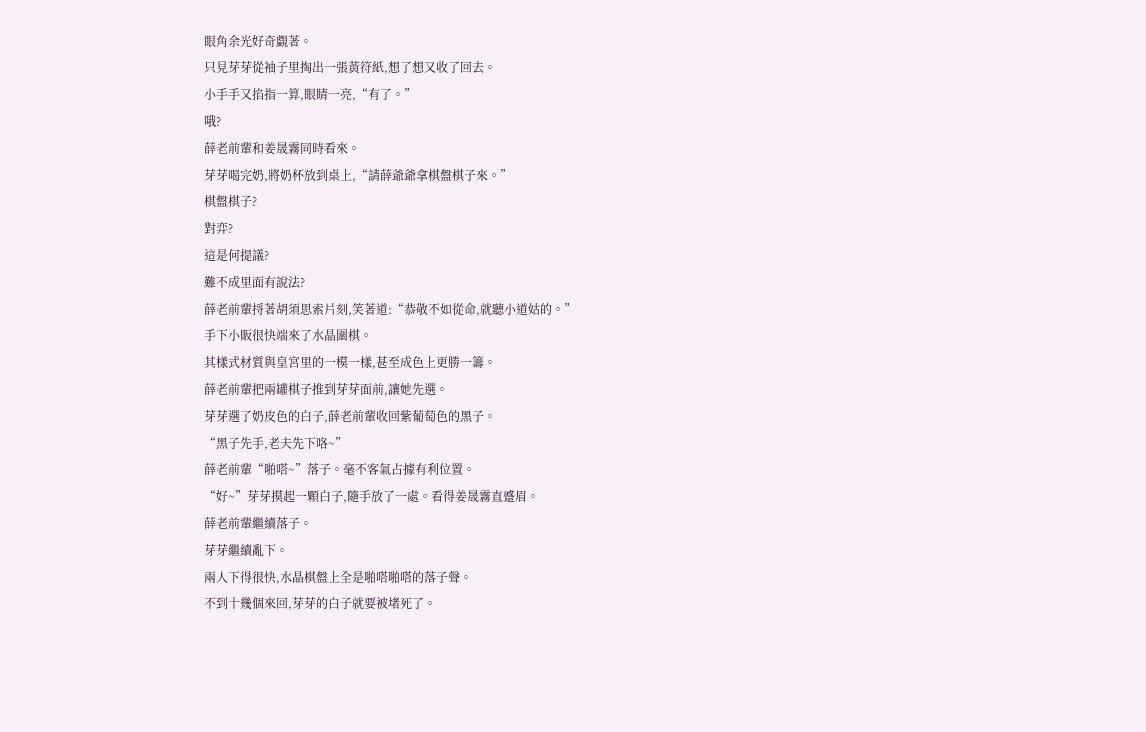眼角余光好奇覷著。
只見芽芽從袖子里掏出一張黃符紙,想了想又收了回去。
小手手又掐指一算,眼睛一亮,“有了。”
哦?
薛老前輩和姜晟霧同時看來。
芽芽喝完奶,將奶杯放到桌上,“請薛爺爺拿棋盤棋子來。”
棋盤棋子?
對弈?
這是何提議?
難不成里面有說法?
薛老前輩捋著胡須思索片刻,笑著道:“恭敬不如從命,就聽小道姑的。”
手下小販很快端來了水晶圍棋。
其樣式材質與皇宮里的一模一樣,甚至成色上更勝一籌。
薛老前輩把兩罐棋子推到芽芽面前,讓她先選。
芽芽選了奶皮色的白子,薛老前輩收回紫葡萄色的黑子。
“黑子先手,老夫先下咯~”
薛老前輩“啪嗒~”落子。毫不客氣占據有利位置。
“好~”芽芽摸起一顆白子,隨手放了一處。看得姜晟霧直蹙眉。
薛老前輩繼續落子。
芽芽繼續亂下。
兩人下得很快,水晶棋盤上全是啪嗒啪嗒的落子聲。
不到十幾個來回,芽芽的白子就要被堵死了。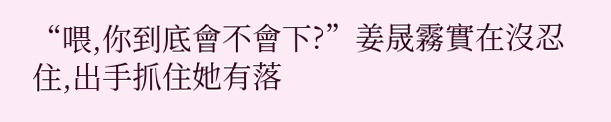“喂,你到底會不會下?”姜晟霧實在沒忍住,出手抓住她有落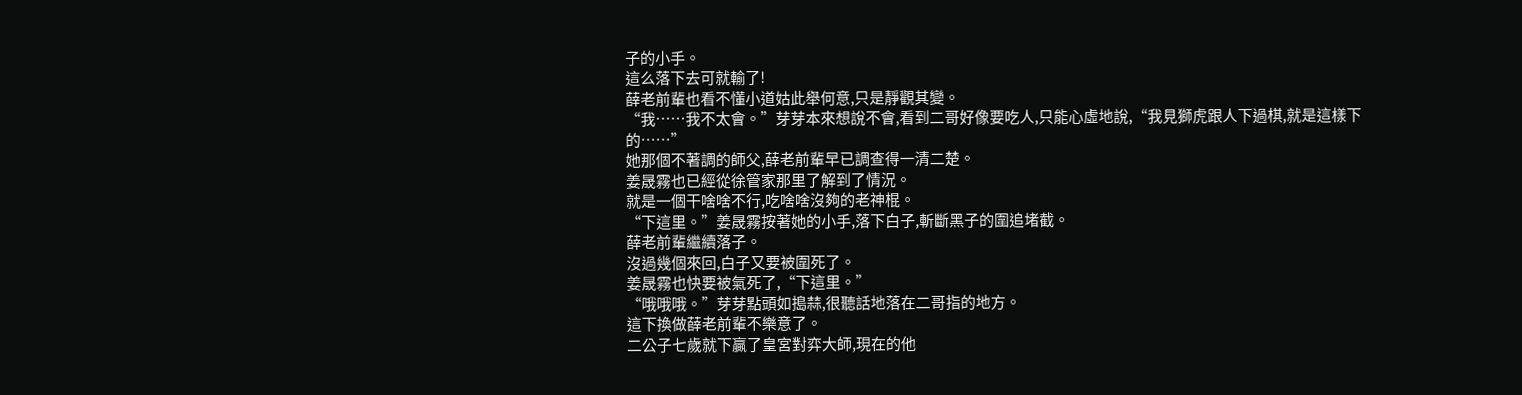子的小手。
這么落下去可就輸了!
薛老前輩也看不懂小道姑此舉何意,只是靜觀其變。
“我……我不太會。”芽芽本來想說不會,看到二哥好像要吃人,只能心虛地說,“我見獅虎跟人下過棋,就是這樣下的……”
她那個不著調的師父,薛老前輩早已調查得一清二楚。
姜晟霧也已經從徐管家那里了解到了情況。
就是一個干啥啥不行,吃啥啥沒夠的老神棍。
“下這里。”姜晟霧按著她的小手,落下白子,斬斷黑子的圍追堵截。
薛老前輩繼續落子。
沒過幾個來回,白子又要被圍死了。
姜晟霧也快要被氣死了,“下這里。”
“哦哦哦。”芽芽點頭如搗蒜,很聽話地落在二哥指的地方。
這下換做薛老前輩不樂意了。
二公子七歲就下贏了皇宮對弈大師,現在的他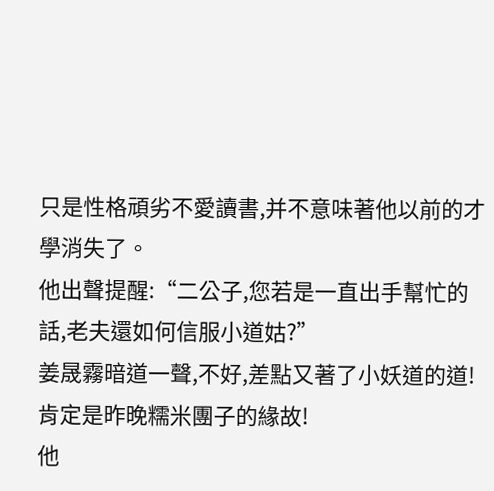只是性格頑劣不愛讀書,并不意味著他以前的才學消失了。
他出聲提醒:“二公子,您若是一直出手幫忙的話,老夫還如何信服小道姑?”
姜晟霧暗道一聲,不好,差點又著了小妖道的道!
肯定是昨晚糯米團子的緣故!
他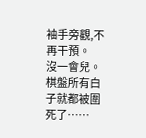袖手旁觀,不再干預。
沒一會兒。
棋盤所有白子就都被圍死了……